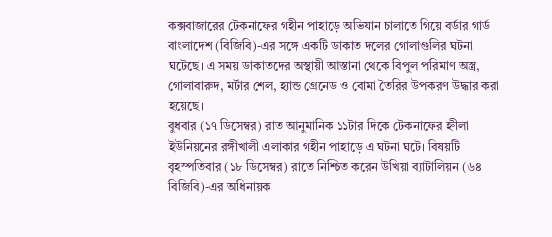কক্সবাজারের টেকনাফের গহীন পাহাড়ে অভিযান চালাতে গিয়ে বর্ডার গার্ড বাংলাদেশ (বিজিবি)-এর সঙ্গে একটি ডাকাত দলের গোলাগুলির ঘটনা ঘটেছে। এ সময় ডাকাতদের অস্থায়ী আস্তানা থেকে বিপুল পরিমাণ অস্ত্র, গোলাবারুদ, মর্টার শেল, হ্যান্ড গ্রেনেড ও বোমা তৈরির উপকরণ উদ্ধার করা হয়েছে।
বুধবার (১৭ ডিসেম্বর) রাত আনুমানিক ১১টার দিকে টেকনাফের হ্নীলা ইউনিয়নের রঙ্গীখালী এলাকার গহীন পাহাড়ে এ ঘটনা ঘটে। বিষয়টি বৃহস্পতিবার (১৮ ডিসেম্বর) রাতে নিশ্চিত করেন উখিয়া ব্যাটালিয়ন (৬৪ বিজিবি)-এর অধিনায়ক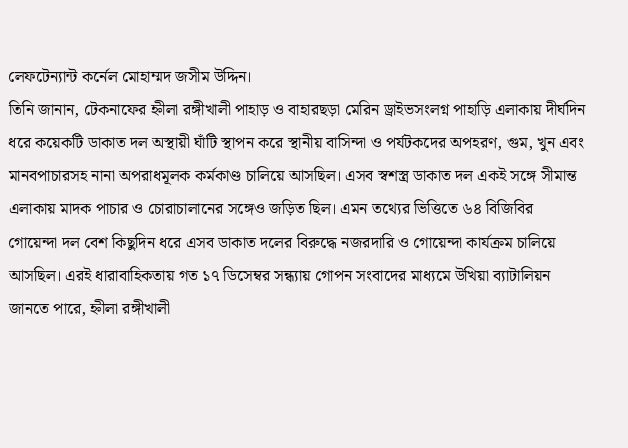লেফটেন্যান্ট কর্নেল মোহাম্মদ জসীম উদ্দিন।
তিনি জানান, টেকনাফের হ্নীলা রঙ্গীখালী পাহাড় ও বাহারছড়া মেরিন ড্রাইভসংলগ্ন পাহাড়ি এলাকায় দীর্ঘদিন ধরে কয়েকটি ডাকাত দল অস্থায়ী ঘাঁটি স্থাপন করে স্থানীয় বাসিন্দা ও পর্যটকদের অপহরণ, গুম, খুন এবং মানবপাচারসহ নানা অপরাধমূলক কর্মকাণ্ড চালিয়ে আসছিল। এসব স্বশস্ত্র ডাকাত দল একই সঙ্গে সীমান্ত এলাকায় মাদক পাচার ও চোরাচালানের সঙ্গেও জড়িত ছিল। এমন তথ্যের ভিত্তিতে ৬৪ বিজিবির গোয়েন্দা দল বেশ কিছুদিন ধরে এসব ডাকাত দলের বিরুদ্ধে নজরদারি ও গোয়েন্দা কার্যক্রম চালিয়ে আসছিল। এরই ধারাবাহিকতায় গত ১৭ ডিসেম্বর সন্ধ্যায় গোপন সংবাদের মাধ্যমে উখিয়া ব্যাটালিয়ন জানতে পারে, হ্নীলা রঙ্গীখালী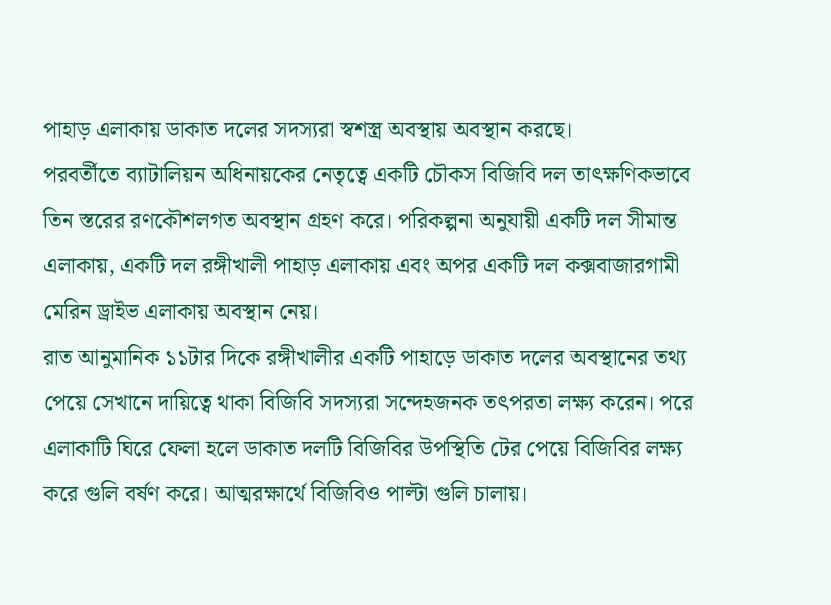পাহাড় এলাকায় ডাকাত দলের সদস্যরা স্বশস্ত্র অবস্থায় অবস্থান করছে।
পরবর্তীতে ব্যাটালিয়ন অধিনায়কের নেতৃত্বে একটি চৌকস বিজিবি দল তাৎক্ষণিকভাবে তিন স্তরের রণকৌশলগত অবস্থান গ্রহণ করে। পরিকল্পনা অনুযায়ী একটি দল সীমান্ত এলাকায়, একটি দল রঙ্গীখালী পাহাড় এলাকায় এবং অপর একটি দল কক্সবাজারগামী মেরিন ড্রাইভ এলাকায় অবস্থান নেয়।
রাত আনুমানিক ১১টার দিকে রঙ্গীখালীর একটি পাহাড়ে ডাকাত দলের অবস্থানের তথ্য পেয়ে সেখানে দায়িত্বে থাকা বিজিবি সদস্যরা সন্দেহজনক তৎপরতা লক্ষ্য করেন। পরে এলাকাটি ঘিরে ফেলা হলে ডাকাত দলটি বিজিবির উপস্থিতি টের পেয়ে বিজিবির লক্ষ্য করে গুলি বর্ষণ করে। আত্মরক্ষার্থে বিজিবিও পাল্টা গুলি চালায়।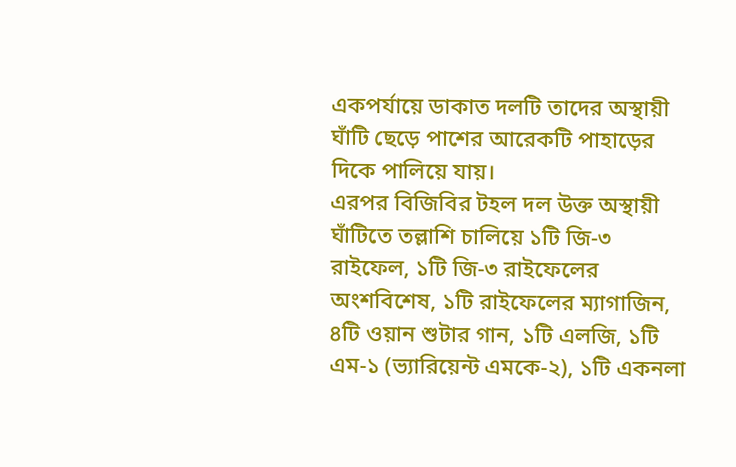একপর্যায়ে ডাকাত দলটি তাদের অস্থায়ী ঘাঁটি ছেড়ে পাশের আরেকটি পাহাড়ের দিকে পালিয়ে যায়।
এরপর বিজিবির টহল দল উক্ত অস্থায়ী ঘাঁটিতে তল্লাশি চালিয়ে ১টি জি-৩ রাইফেল, ১টি জি-৩ রাইফেলের অংশবিশেষ, ১টি রাইফেলের ম্যাগাজিন, ৪টি ওয়ান শুটার গান, ১টি এলজি, ১টি এম-১ (ভ্যারিয়েন্ট এমকে-২), ১টি একনলা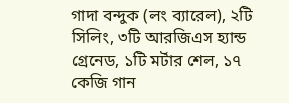গাদা বন্দুক (লং ব্যারেল), ২টি সিলিং, ৩টি আরজিএস হ্যান্ড গ্রেনেড, ১টি মর্টার শেল, ১৭ কেজি গান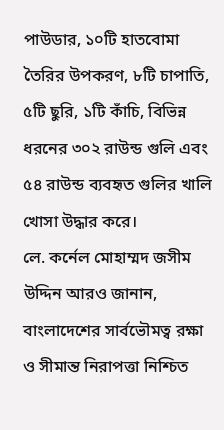পাউডার, ১০টি হাতবোমা তৈরির উপকরণ, ৮টি চাপাতি, ৫টি ছুরি, ১টি কাঁচি, বিভিন্ন ধরনের ৩০২ রাউন্ড গুলি এবং ৫৪ রাউন্ড ব্যবহৃত গুলির খালি খোসা উদ্ধার করে।
লে. কর্নেল মোহাম্মদ জসীম উদ্দিন আরও জানান, বাংলাদেশের সার্বভৌমত্ব রক্ষা ও সীমান্ত নিরাপত্তা নিশ্চিত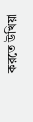করতে উখিয়া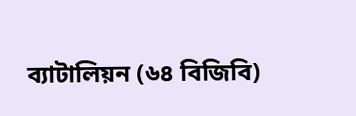ব্যাটালিয়ন (৬৪ বিজিবি)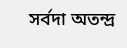সর্বদা অতন্দ্র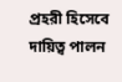প্রহরী হিসেবে দায়িত্ব পালন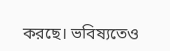করছে। ভবিষ্যতেও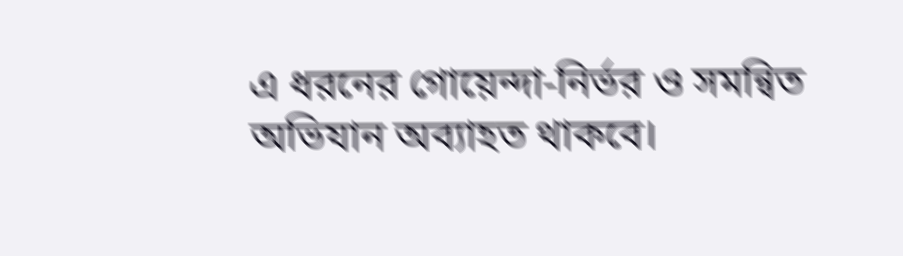এ ধরনের গোয়েন্দা-নির্ভর ও সমন্বিত অভিযান অব্যাহত থাকবে।